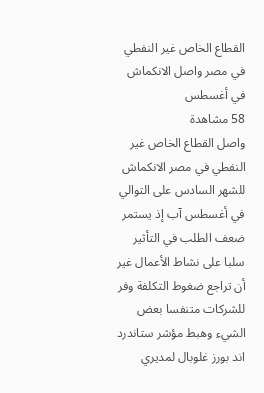القطاع الخاص غير النفطي في مصر واصل الانكماش في أغسطس
58 مشاهدة
واصل القطاع الخاص غير النفطي في مصر الانكماش للشهر السادس على التوالي في أغسطس آب إذ يستمر ضعف الطلب في التأثير سلبا على نشاط الأعمال غير أن تراجع ضغوط التكلفة وفر للشركات متنفسا بعض الشيء وهبط مؤشر ستاندرد اند بورز غلوبال لمديري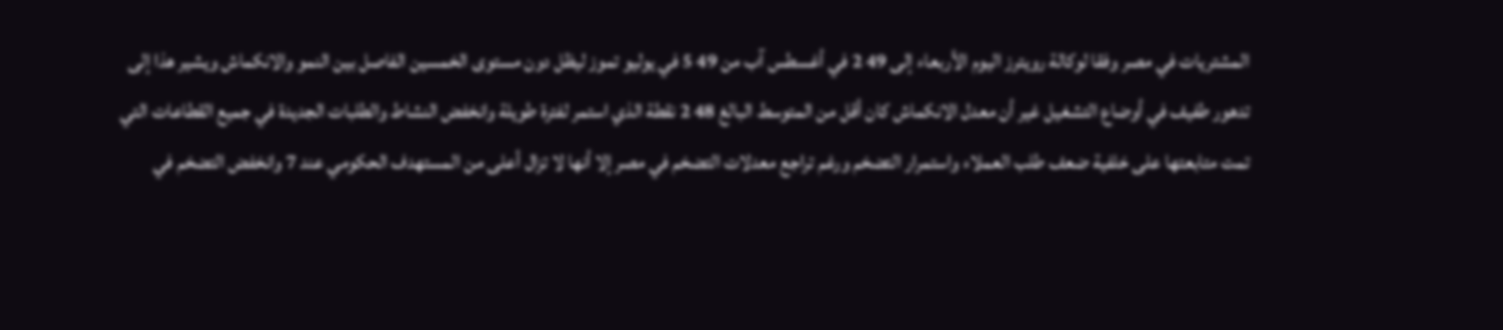المشتريات في مصر وفقا لوكالة رويترز اليوم الأربعاء إلى 49 2 في أغسطس آب من 49 5 في يوليو تموز ليظل دون مستوى الخمسين الفاصل بين النمو والانكماش ويشير هذا إلى تدهور طفيف في أوضاع التشغيل غير أن معدل الانكماش كان أقل من المتوسط البالغ 48 2 نقطة الذي استمر لفترة طويلة وانخفض النشاط والطلبات الجديدة في جميع القطاعات التي تمت متابعتها على خلفية ضعف طلب العملاء واستمرار التضخم ورغم تراجع معدلات التضخم في مصر إلا أنها لا تزال أعلى من المستهدف الحكومي عند 7 وانخفض التضخم في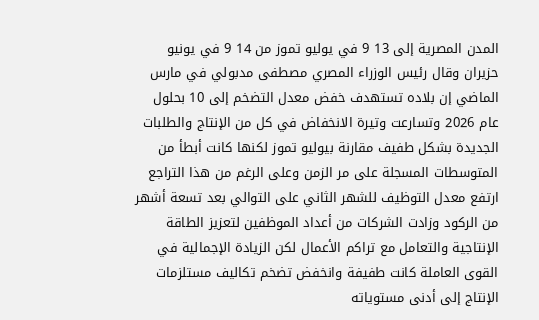المدن المصرية إلى 13 9 في يوليو تموز من 14 9 في يونيو حزيران وقال رئيس الوزراء المصري مصطفى مدبولي في مارس الماضي إن بلاده تستهدف خفض معدل التضخم إلى 10 بحلول عام 2026 وتسارعت وتيرة الانخفاض في كل من الإنتاج والطلبات الجديدة بشكل طفيف مقارنة بيوليو تموز لكنها كانت أبطأ من المتوسطات المسجلة على مر الزمن وعلى الرغم من هذا التراجع ارتفع معدل التوظيف للشهر الثاني على التوالي بعد تسعة أشهر من الركود وزادت الشركات من أعداد الموظفين لتعزيز الطاقة الإنتاجية والتعامل مع تراكم الأعمال لكن الزيادة الإجمالية في القوى العاملة كانت طفيفة وانخفض تضخم تكاليف مستلزمات الإنتاج إلى أدنى مستوياته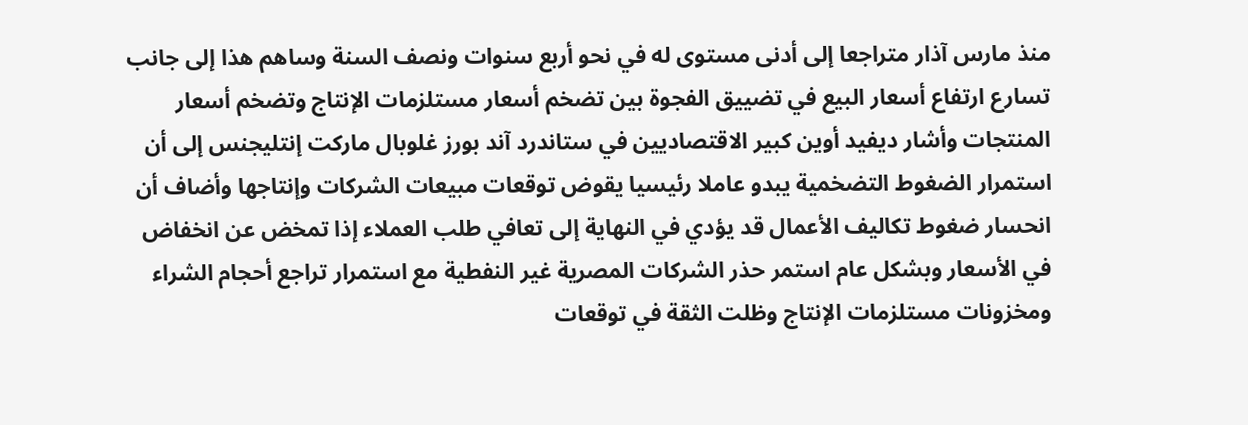منذ مارس آذار متراجعا إلى أدنى مستوى له في نحو أربع سنوات ونصف السنة وساهم هذا إلى جانب تسارع ارتفاع أسعار البيع في تضييق الفجوة بين تضخم أسعار مستلزمات الإنتاج وتضخم أسعار المنتجات وأشار ديفيد أوين كبير الاقتصاديين في ستاندرد آند بورز غلوبال ماركت إنتليجنس إلى أن استمرار الضغوط التضخمية يبدو عاملا رئيسيا يقوض توقعات مبيعات الشركات وإنتاجها وأضاف أن انحسار ضغوط تكاليف الأعمال قد يؤدي في النهاية إلى تعافي طلب العملاء إذا تمخض عن انخفاض في الأسعار وبشكل عام استمر حذر الشركات المصرية غير النفطية مع استمرار تراجع أحجام الشراء ومخزونات مستلزمات الإنتاج وظلت الثقة في توقعات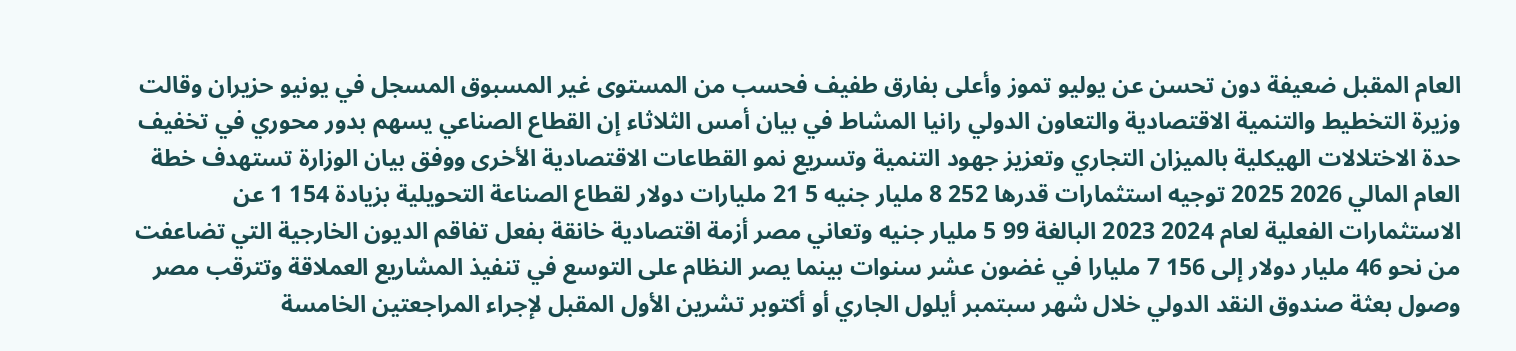العام المقبل ضعيفة دون تحسن عن يوليو تموز وأعلى بفارق طفيف فحسب من المستوى غير المسبوق المسجل في يونيو حزيران وقالت وزيرة التخطيط والتنمية الاقتصادية والتعاون الدولي رانيا المشاط في بيان أمس الثلاثاء إن القطاع الصناعي يسهم بدور محوري في تخفيف حدة الاختلالات الهيكلية بالميزان التجاري وتعزيز جهود التنمية وتسريع نمو القطاعات الاقتصادية الأخرى ووفق بيان الوزارة تستهدف خطة العام المالي 2026 2025 توجيه استثمارات قدرها 252 8 مليار جنيه 5 21 مليارات دولار لقطاع الصناعة التحويلية بزيادة 154 1 عن الاستثمارات الفعلية لعام 2024 2023 البالغة 99 5 مليار جنيه وتعاني مصر أزمة اقتصادية خانقة بفعل تفاقم الديون الخارجية التي تضاعفت من نحو 46 مليار دولار إلى 156 7 مليارا في غضون عشر سنوات بينما يصر النظام على التوسع في تنفيذ المشاريع العملاقة وتترقب مصر وصول بعثة صندوق النقد الدولي خلال شهر سبتمبر أيلول الجاري أو أكتوبر تشرين الأول المقبل لإجراء المراجعتين الخامسة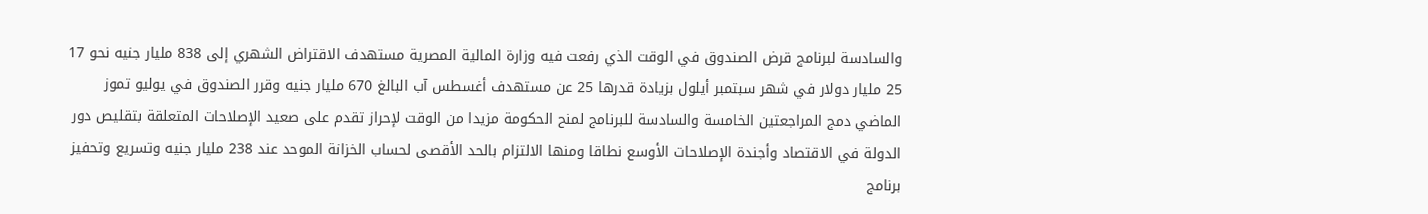والسادسة لبرنامج قرض الصندوق في الوقت الذي رفعت فيه وزارة المالية المصرية مستهدف الاقتراض الشهري إلى 838 مليار جنيه نحو 17 25 مليار دولار في شهر سبتمبر أيلول بزيادة قدرها 25 عن مستهدف أغسطس آب البالغ 670 مليار جنيه وقرر الصندوق في يوليو تموز الماضي دمج المراجعتين الخامسة والسادسة للبرنامج لمنح الحكومة مزيدا من الوقت لإحراز تقدم على صعيد الإصلاحات المتعلقة بتقليص دور الدولة في الاقتصاد وأجندة الإصلاحات الأوسع نطاقا ومنها الالتزام بالحد الأقصى لحساب الخزانة الموحد عند 238 مليار جنيه وتسريع وتحفيز برنامج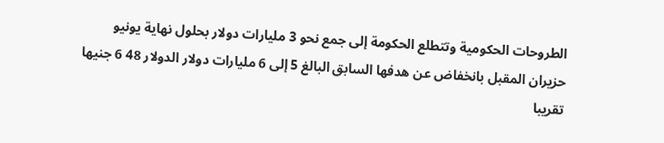الطروحات الحكومية وتتطلع الحكومة إلى جمع نحو 3 مليارات دولار بحلول نهاية يونيو حزيران المقبل بانخفاض عن هدفها السابق البالغ 5 إلى 6 مليارات دولار الدولار 48 6 جنيها تقريبا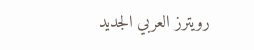رويترز العربي الجديد